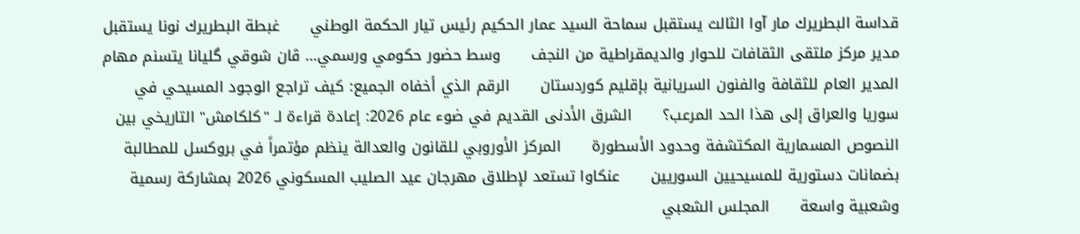قداسة البطريرك مار آوا الثالث يستقبل سماحة السيد عمار الحكيم رئيس تيار الحكمة الوطني      غبطة البطريرك نونا يستقبل مدير مركز ملتقى الثقافات للحوار والديمقراطية من النجف      وسط حضور حكومي ورسمي... ڤان شوقي گليانا يتسنم مهام المدير العام للثقافة والفنون السريانية بإقليم كوردستان      الرقم الذي أخفاه الجميع: كيف تراجع الوجود المسيحي في سوريا والعراق إلى هذا الحد المرعب؟      الشرق الأدنى القديم في ضوء عام 2026: إعادة قراءة لـ "كلكامش" التاريخي بين النصوص المسمارية المكتشفة وحدود الأسطورة      المركز الأوروبي للقانون والعدالة ينظم مؤتمراً في بروكسل للمطالبة بضمانات دستورية للمسيحيين السوريين      عنكاوا تستعد لإطلاق مهرجان عيد الصليب المسكوني 2026 بمشاركة رسمية وشعبية واسعة      المجلس الشعبي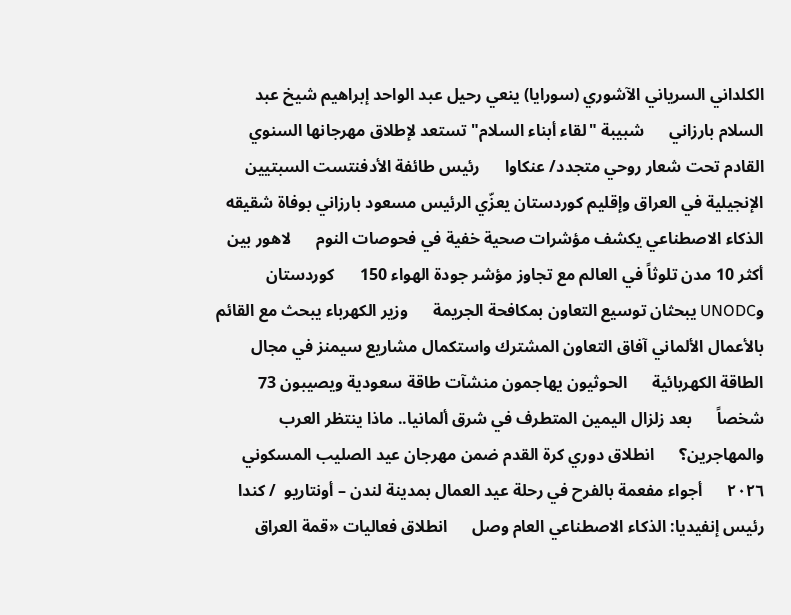الكلداني السرياني الآشوري (سورايا) ينعي رحيل عبد الواحد إبراهيم شيخ عبد السلام بارزاني      شبيبة "لقاء أبناء السلام" تستعد لإطلاق مهرجانها السنوي القادم تحت شعار روحي متجدد/ عنكاوا      رئيس طائفة الأدفنتست السبتيين الإنجيلية في العراق وإقليم كوردستان يعزّي الرئيس مسعود بارزاني بوفاة شقيقه      الذكاء الاصطناعي يكشف مؤشرات صحية خفية في فحوصات النوم      لاهور بين أكثر 10 مدن تلوثاً في العالم مع تجاوز مؤشر جودة الهواء 150      كوردستان وUNODC يبحثان توسيع التعاون بمكافحة الجريمة      وزير الكهرباء يبحث مع القائم بالأعمال الألماني آفاق التعاون المشترك واستكمال مشاريع سيمنز في مجال الطاقة الكهربائية      الحوثيون يهاجمون منشآت طاقة سعودية ويصيبون 73 شخصاً      بعد زلزال اليمين المتطرف في شرق ألمانيا.. ماذا ينتظر العرب والمهاجرين؟      انطلاق دوري كرة القدم ضمن مهرجان عيد الصليب المسكوني ٢٠٢٦      أجواء مفعمة بالفرح في رحلة عيد العمال بمدينة لندن – أونتاريو  / كندا      رئيس إنفيديا: الذكاء الاصطناعي العام وصل      انطلاق فعاليات «قمة العراق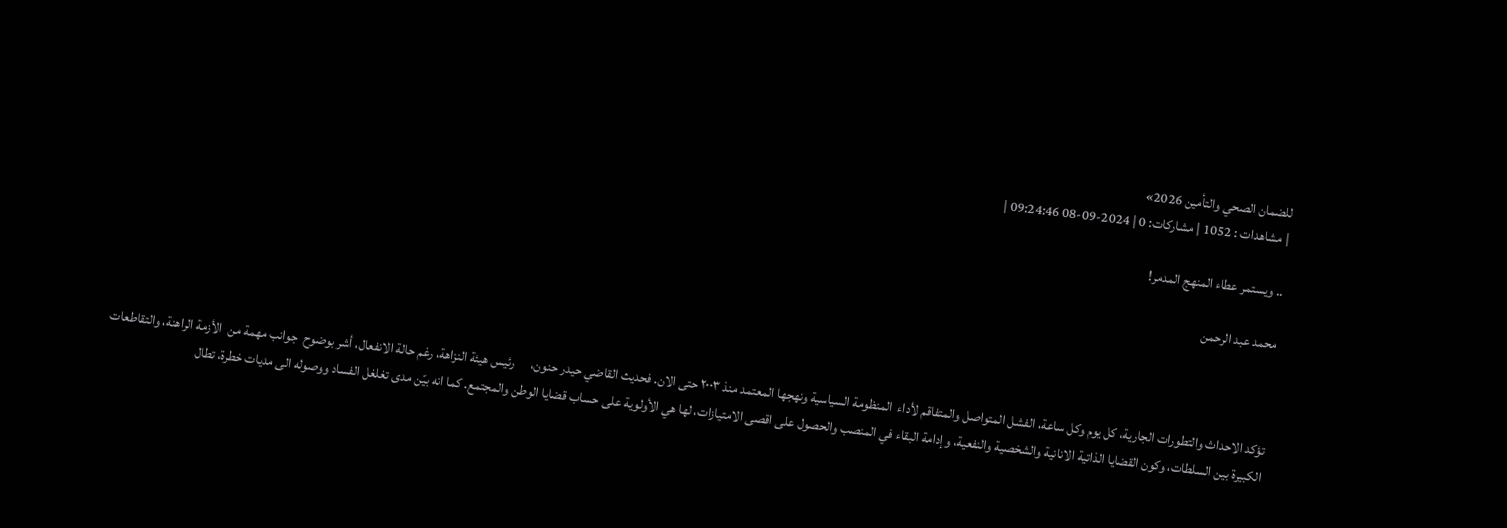للضمان الصحي والتأمين 2026»
| مشاهدات : 1052 | مشاركات: 0 | 2024-09-08 09:24:46 |

.. ويستمر عطاء المنهج المدمر!

محمد عبد الرحمن



تؤكد الاحداث والتطورات الجارية، كل يوم وكل ساعة، الفشل المتواصل والمتفاقم لأداء  المنظومة السياسية ونهجها المعتمد منذ ٢٠٠٣ حتى الان. فحديث القاضي حيدر حنون،      رئيس هيئة النزاهة، رغم حالة الانفعال، أشر بوضوح  جوانب مهمة من  الأزمة الراهنة، والتقاطعات الكبيرة بين السلطات، وكون القضايا الذاتية الانانية والشخصية والنفعية، وإدامة البقاء في المنصب والحصول على اقصى الامتيازات، لها هي الأولوية على حساب قضايا الوطن والمجتمع. كما انه بيّن مدى تغلغل الفساد ووصوله الى مديات خطرة، تطال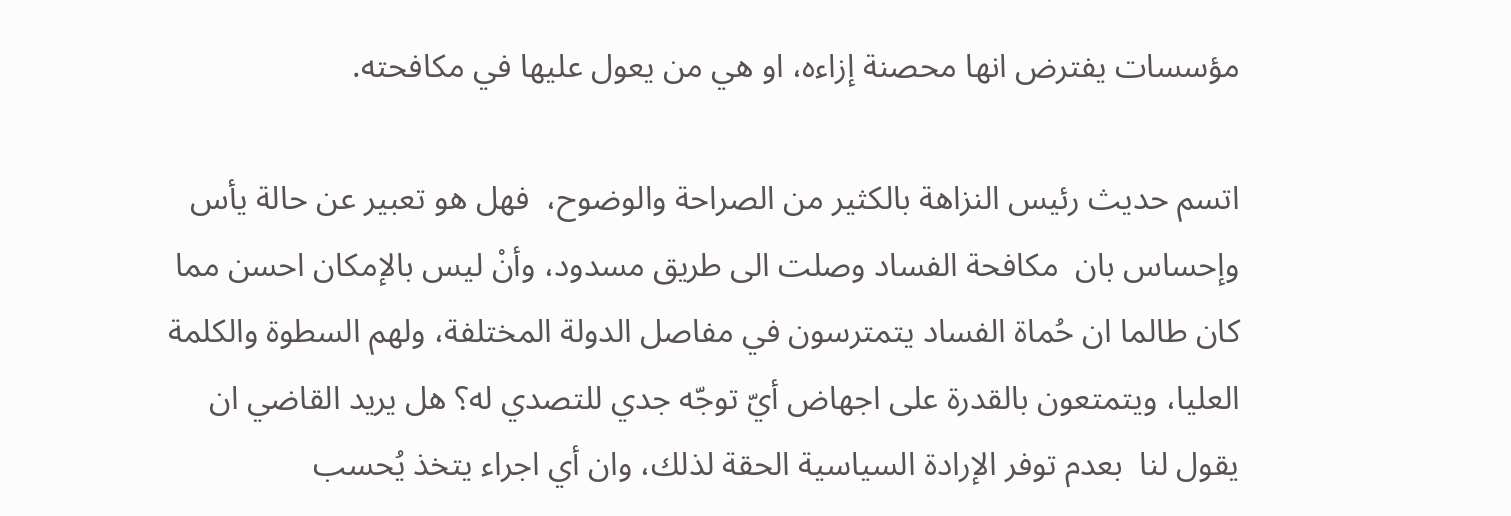مؤسسات يفترض انها محصنة إزاءه، او هي من يعول عليها في مكافحته.

اتسم حديث رئيس النزاهة بالكثير من الصراحة والوضوح،  فهل هو تعبير عن حالة يأس وإحساس بان  مكافحة الفساد وصلت الى طريق مسدود، وأنْ ليس بالإمكان احسن مما كان طالما ان حُماة الفساد يتمترسون في مفاصل الدولة المختلفة، ولهم السطوة والكلمة العليا، ويتمتعون بالقدرة على اجهاض أيّ توجّه جدي للتصدي له؟ هل يريد القاضي ان يقول لنا  بعدم توفر الإرادة السياسية الحقة لذلك، وان أي اجراء يتخذ يُحسب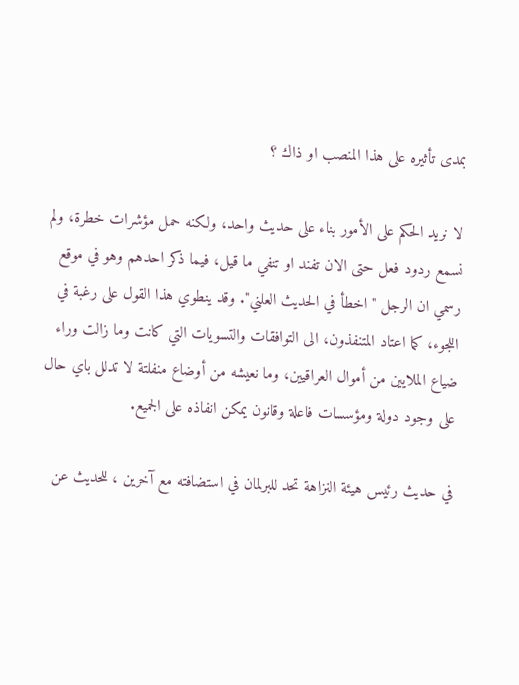بمدى تأثيره على هذا المنصب او ذاك ؟

لا نريد الحكم على الأمور بناء على حديث واحد، ولكنه حمل مؤشرات خطرة، ولم نسمع ردود فعل حتى الان تفند او تنفي ما قيل، فيما ذكر احدهم وهو في موقع رسمي ان الرجل "اخطأ في الحديث العلني". وقد ينطوي هذا القول على رغبة في اللجوء، كما اعتاد المتنفذون، الى التوافقات والتسويات التي كانت وما زالت وراء ضياع الملايين من أموال العراقيين، وما نعيشه من أوضاع منفلتة لا تدلل باي حال على وجود دولة ومؤسسات فاعلة وقانون يمكن انفاذه على الجميع.

في حديث رئيس هيئة النزاهة تحد للبرلمان في استضافته مع آخرين ، للحديث عن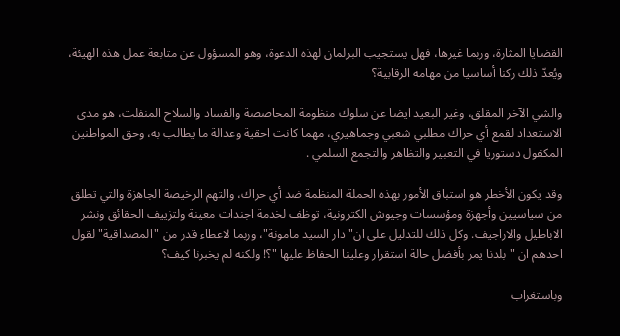القضايا المثارة، وربما غيرها، فهل يستجيب البرلمان لهذه الدعوة، وهو المسؤول عن متابعة عمل هذه الهيئة، ويُعدّ ذلك ركنا أساسيا من مهامه الرقابية؟

والشي الآخر المقلق، وغير البعيد ايضا عن سلوك منظومة المحاصصة والفساد والسلاح المنفلت، هو مدى الاستعداد لقمع أي حراك مطلبي شعبي وجماهيري، مهما كانت احقية وعدالة ما يطالب به، وحق المواطنين المكفول دستوريا في التعبير والتظاهر والتجمع السلمي .

وقد يكون الأخطر هو استباق الأمور بهذه الحملة المنظمة ضد أي حراك، والتهم الرخيصة الجاهزة والتي تطلق من سياسيين وأجهزة ومؤسسات وجيوش الكترونية، توظف لخدمة اجندات معينة ولتزييف الحقائق ونشر الاباطيل والاراجيف. وكل ذلك للتدليل على ان"دار السيد مامونة"، وربما لاعطاء قدر من "المصداقية" لقول احدهم ان "بلدنا يمر بأفضل حالة استقرار وعلينا الحفاظ عليها "؟! ولكنه لم يخبرنا كيف؟

وباستغراب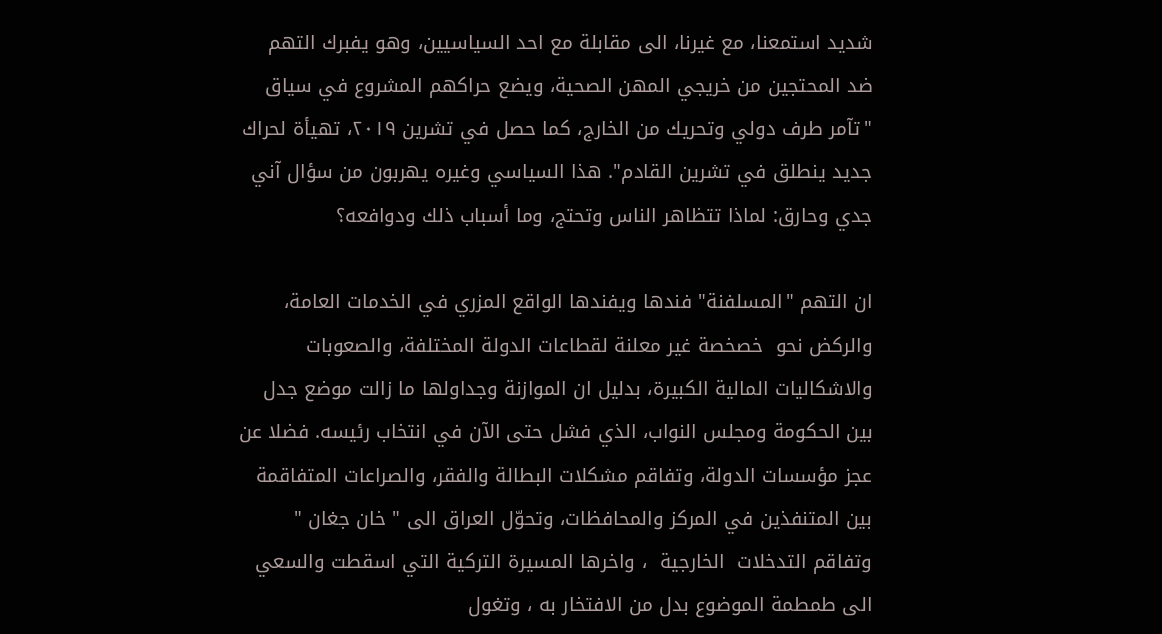شديد استمعنا، مع غيرنا، الى مقابلة مع احد السياسيين، وهو يفبرك التهم ضد المحتجين من خريجي المهن الصحية، ويضع حراكهم المشروع في سياق "تآمر طرف دولي وتحريك من الخارج، كما حصل في تشرين ٢٠١٩، تهيأة لحراك جديد ينطلق في تشرين القادم". هذا السياسي وغيره يهربون من سؤال آني جدي وحارق: لماذا تتظاهر الناس وتحتج، وما أسباب ذلك ودوافعه؟

ان التهم "المسلفنة" فندها ويفندها الواقع المزري في الخدمات العامة، والركض نحو  خصخصة غير معلنة لقطاعات الدولة المختلفة، والصعوبات والاشكاليات المالية الكبيرة، بدليل ان الموازنة وجداولها ما زالت موضع جدل بين الحكومة ومجلس النواب، الذي فشل حتى الآن في انتخاب رئيسه. فضلا عن عجز مؤسسات الدولة، وتفاقم مشكلات البطالة والفقر، والصراعات المتفاقمة بين المتنفذين في المركز والمحافظات، وتحوّل العراق الى " خان جغان " وتفاقم التدخلات  الخارجية  ، واخرها المسيرة التركية التي اسقطت والسعي الى طمطمة الموضوع بدل من الافتخار به ، وتغول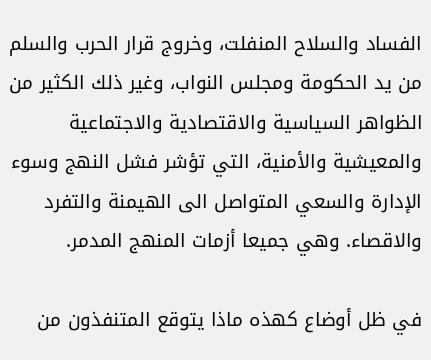الفساد والسلاح المنفلت، وخروج قرار الحرب والسلم من يد الحكومة ومجلس النواب، وغير ذلك الكثير من الظواهر السياسية والاقتصادية والاجتماعية والمعيشية والأمنية، التي تؤشر فشل النهج وسوء الإدارة والسعي المتواصل الى الهيمنة والتفرد والاقصاء. وهي جميعا أزمات المنهج المدمر.

في ظل أوضاع كهذه ماذا يتوقع المتنفذون من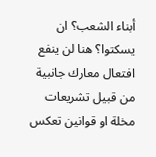أبناء الشعب؟ ان يسكتوا؟ هنا لن ينفع افتعال معارك جانبية من قبيل تشريعات مخلة او قوانين تعكس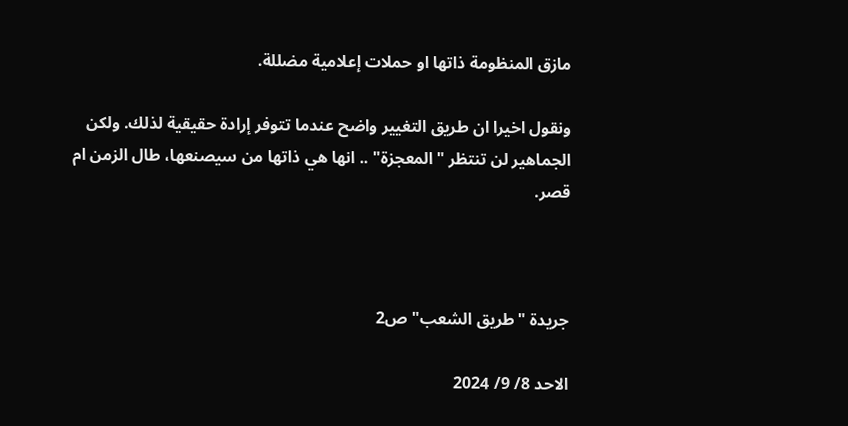مازق المنظومة ذاتها او حملات إعلامية مضللة.

ونقول اخيرا ان طريق التغيير واضح عندما تتوفر إرادة حقيقية لذلك. ولكن الجماهير لن تنتظر "المعجزة" .. انها هي ذاتها من سيصنعها، طال الزمن ام قصر.



جريدة "طريق الشعب" ص2

الاحد 8/ 9/ 2024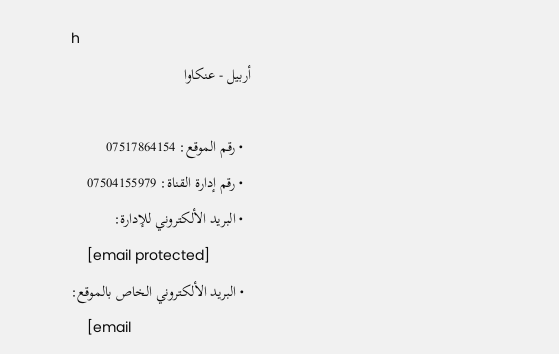h
أربيل - عنكاوا

  • رقم الموقع: 07517864154
  • رقم إدارة القناة: 07504155979
  • البريد الألكتروني للإدارة:
    [email protected]
  • البريد الألكتروني الخاص بالموقع:
    [email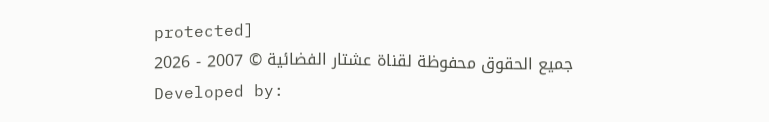protected]
جميع الحقوق محفوظة لقناة عشتار الفضائية © 2007 - 2026
Developed by: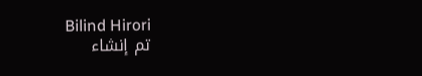Bilind Hirori
تم إنشاء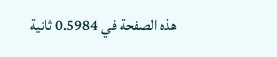هذه الصفحة في 0.5984 ثانية